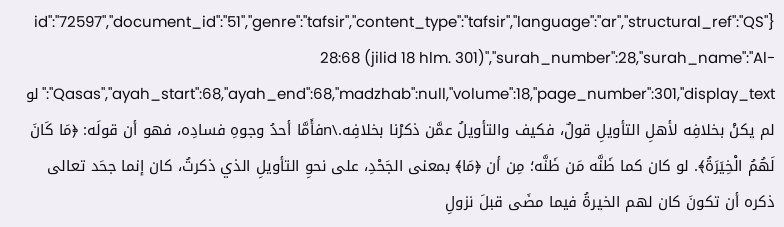{"id":"72597","document_id":"51","genre":"tafsir","content_type":"tafsir","language":"ar","structural_ref":"QS 28:68 (jilid 18 hlm. 301)","surah_number":28,"surah_name":"Al-Qasas","ayah_start":68,"ayah_end":68,"madzhab":null,"volume":18,"page_number":301,"display_text":"لو لم يكنْ بخلافِه لأهلِ التأويلِ قولٌ، فكيف والتأويلُ عمَّن ذكرْنا بخلافِه.\nفأَمَّا أحدُ وجوهِ فسادِه، فهو أن قولَه: ﴿مَا كَانَ لَهُمُ الْخِيَرَةُ﴾. لو كان كما ظَنَّه مَن ظَنَّه؛ مِن أن ﴿مَا﴾ بمعنى الجَحْدِ، على نحوِ التأويلِ الذي ذكرتُ، كان إنما جحَد تعالى ذكره أن تكونَ كان لهم الخيرةُ فيما مضَى قبلَ نزولِ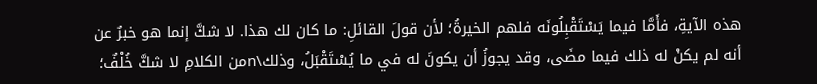هذه الآيةِ، فأَمَّا فيما يَسْتَقْبِلُونَه فلهم الخيرةُ؛ لأن قولَ القائلِ: ما كان لك هذا. لا شكَّ إنما هو خبرٌ عن أنه لم يكنْ له ذلك فيما مضَى، وقد يجوزُ أن يكونَ له في ما يُسْتَقْبَلُ، وذلك\nمن الكلامِ لا شكَّ خُلْفٌ؛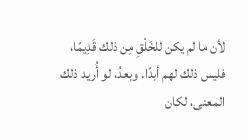لأن ما لم يكن للخَلْقِ مِن ذلك قَدِيمًا، فليس ذلك لهم أبدًا. وبعدُ، لو أُريد ذلك المعنى، لكان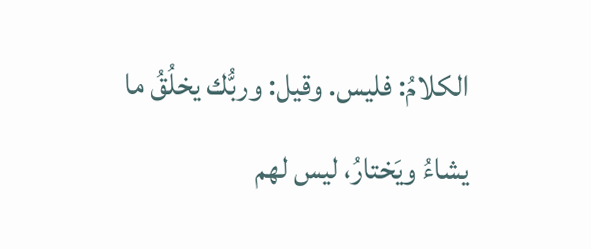الكلامُ: فليس. وقيل: وربُّك يخلُقُ ما يشاءُ ويَختارُ، ليس لهم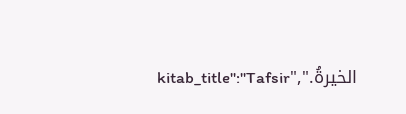الخيرةُ.","kitab_title":"Tafsir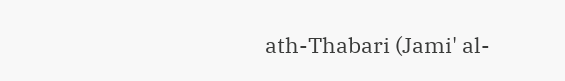ath-Thabari (Jami' al-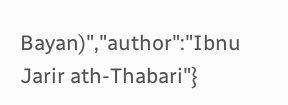Bayan)","author":"Ibnu Jarir ath-Thabari"}